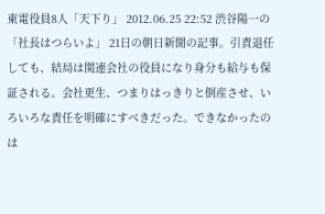東電役員8人「天下り」 2012.06.25 22:52 渋谷陽一の「社長はつらいよ」 21日の朝日新聞の記事。引責退任しても、結局は関連会社の役員になり身分も給与も保証される。会社更生、つまりはっきりと倒産させ、いろいろな責任を明確にすべきだった。できなかったのは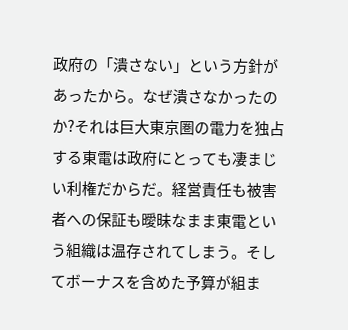政府の「潰さない」という方針があったから。なぜ潰さなかったのか?それは巨大東京圏の電力を独占する東電は政府にとっても凄まじい利権だからだ。経営責任も被害者への保証も曖昧なまま東電という組織は温存されてしまう。そしてボーナスを含めた予算が組ま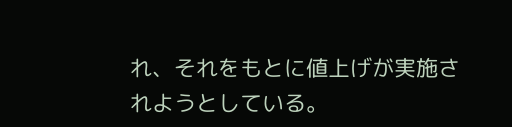れ、それをもとに値上げが実施されようとしている。